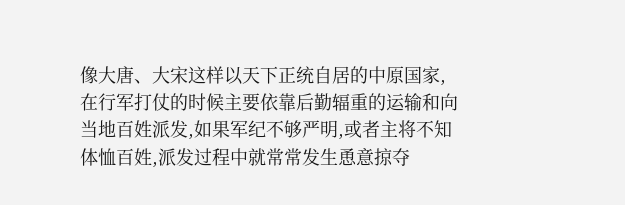像大唐、大宋这样以天下正统自居的中原国家,在行军打仗的时候主要依靠后勤辐重的运输和向当地百姓派发,如果军纪不够严明,或者主将不知体恤百姓,派发过程中就常常发生恿意掠夺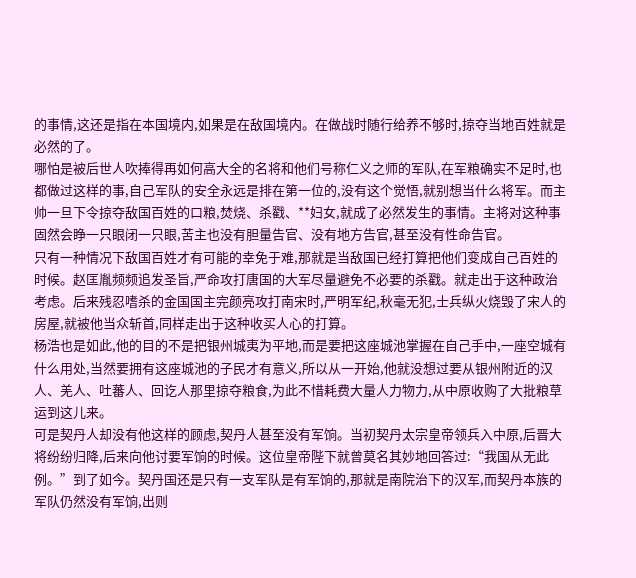的事情,这还是指在本国境内,如果是在敌国境内。在做战时随行给养不够时,掠夺当地百姓就是必然的了。
哪怕是被后世人吹捧得再如何高大全的名将和他们号称仁义之师的军队,在军粮确实不足时,也都做过这样的事,自己军队的安全永远是排在第一位的,没有这个觉悟,就别想当什么将军。而主帅一旦下令掠夺敌国百姓的口粮,焚烧、杀戳、**妇女,就成了必然发生的事情。主将对这种事固然会睁一只眼闭一只眼,苦主也没有胆量告官、没有地方告官,甚至没有性命告官。
只有一种情况下敌国百姓才有可能的幸免于难,那就是当敌国已经打算把他们变成自己百姓的时候。赵匡胤频频追发圣旨,严命攻打唐国的大军尽量避免不必要的杀戳。就走出于这种政治考虑。后来残忍嗜杀的金国国主完颜亮攻打南宋时,严明军纪,秋毫无犯,士兵纵火烧毁了宋人的房屋,就被他当众斩首,同样走出于这种收买人心的打算。
杨浩也是如此,他的目的不是把银州城夷为平地,而是要把这座城池掌握在自己手中,一座空城有什么用处,当然要拥有这座城池的子民才有意义,所以从一开始,他就没想过要从银州附近的汉人、羌人、吐蕃人、回讫人那里掠夺粮食,为此不惜耗费大量人力物力,从中原收购了大批粮草运到这儿来。
可是契丹人却没有他这样的顾虑,契丹人甚至没有军饷。当初契丹太宗皇帝领兵入中原,后晋大将纷纷归降,后来向他讨要军饷的时候。这位皇帝陛下就曾莫名其妙地回答过:“我国从无此例。”到了如今。契丹国还是只有一支军队是有军饷的,那就是南院治下的汉军,而契丹本族的军队仍然没有军饷,出则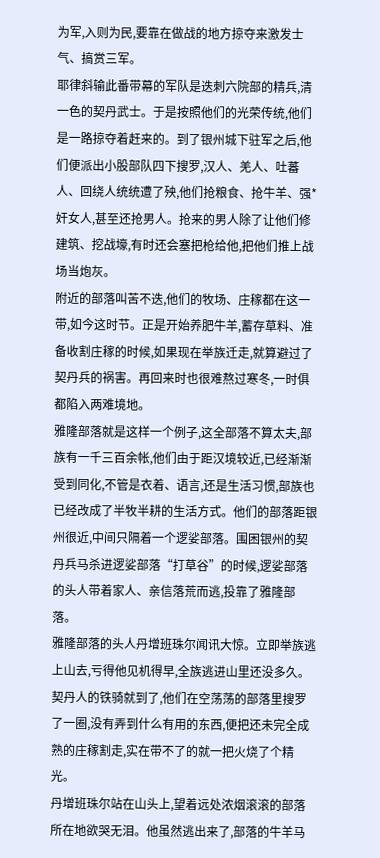为军,入则为民,要靠在做战的地方掠夺来激发士气、搞赏三军。
耶律斜输此番带幕的军队是迭刺六院部的精兵,清一色的契丹武士。于是按照他们的光荣传统,他们是一路掠夺着赶来的。到了银州城下驻军之后,他们便派出小股部队四下搜罗,汉人、羌人、吐蕃人、回绕人统统遭了殃,他们抢粮食、抢牛羊、强*奸女人,甚至还抢男人。抢来的男人除了让他们修建筑、挖战壕,有时还会塞把枪给他,把他们推上战场当炮灰。
附近的部落叫苦不迭,他们的牧场、庄稼都在这一带,如今这时节。正是开始养肥牛羊,蓄存草料、准备收割庄稼的时候,如果现在举族迁走,就算避过了契丹兵的祸害。再回来时也很难熬过寒冬,一时俱都陷入两难境地。
雅隆部落就是这样一个例子,这全部落不算太夫,部族有一千三百余帐,他们由于距汉境较近,已经渐渐受到同化,不管是衣着、语言,还是生活习惯,部族也已经改成了半牧半耕的生活方式。他们的部落距银州很近,中间只隔着一个逻娑部落。围困银州的契丹兵马杀进逻娑部落“打草谷”的时候,逻娑部落的头人带着家人、亲信落荒而逃,投靠了雅隆部落。
雅隆部落的头人丹增班珠尔闻讯大惊。立即举族逃上山去,亏得他见机得早,全族逃进山里还没多久。契丹人的铁骑就到了,他们在空荡荡的部落里搜罗了一圈,没有弄到什么有用的东西,便把还未完全成熟的庄稼割走,实在带不了的就一把火烧了个精光。
丹增班珠尔站在山头上,望着远处浓烟滚滚的部落所在地欲哭无泪。他虽然逃出来了,部落的牛羊马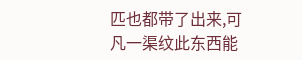匹也都带了出来,可凡一渠纹此东西能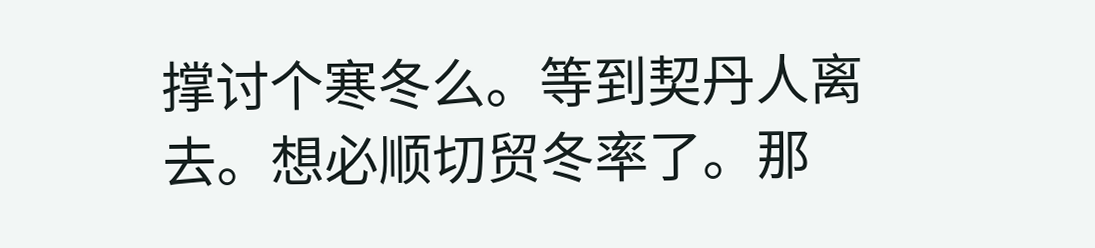撑讨个寒冬么。等到契丹人离去。想必顺切贸冬率了。那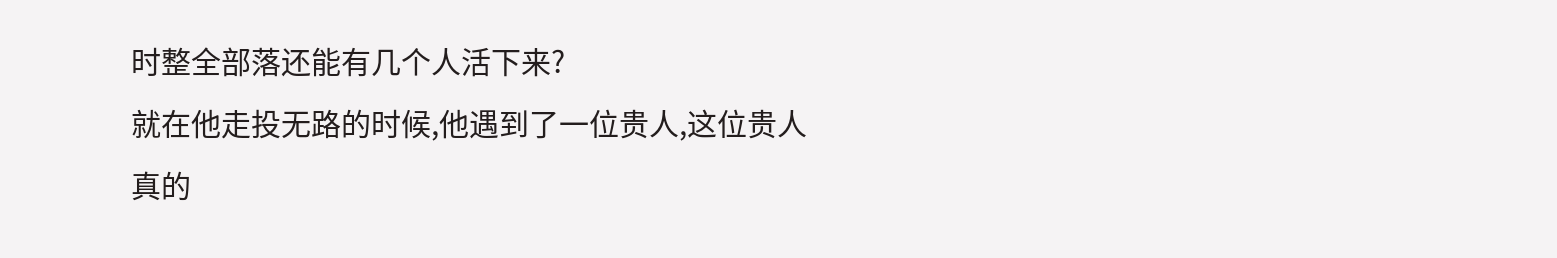时整全部落还能有几个人活下来?
就在他走投无路的时候,他遇到了一位贵人,这位贵人真的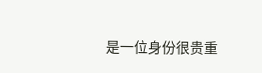是一位身份很贵重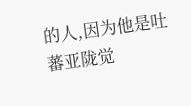的人,因为他是吐蕃亚陇觉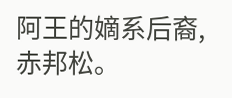阿王的嫡系后裔,赤邦松。